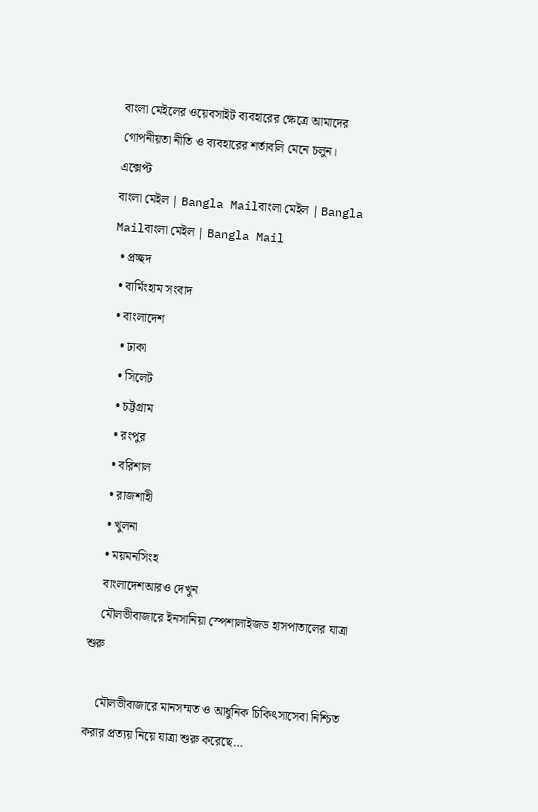বাংলা মেইলের ওয়েবসাইট ব্যবহারের ক্ষেত্রে আমাদের গোপনীয়তা নীতি ও ব্যবহারের শর্তাবলি মেনে চলুন।
এক্সেপ্ট
বাংলা মেইল | Bangla Mailবাংলা মেইল | Bangla Mailবাংলা মেইল | Bangla Mail
  • প্রচ্ছদ
  • বার্মিংহাম সংবাদ
  • বাংলাদেশ
    • ঢাকা
    • সিলেট
    • চট্টগ্রাম
    • রংপুর
    • বরিশাল
    • রাজশাহী
    • খুলনা
    • ময়মনসিংহ
    বাংলাদেশআরও দেখুন
    মৌলভীবাজারে ইনসানিয়া স্পেশালাইজড হাসপাতালের যাত্রা শুরু

    মৌলভীবাজারে মানসম্মত ও আধুনিক চিকিৎসাসেবা নিশ্চিত করার প্রত্যয় নিয়ে যাত্রা শুরু করেছে…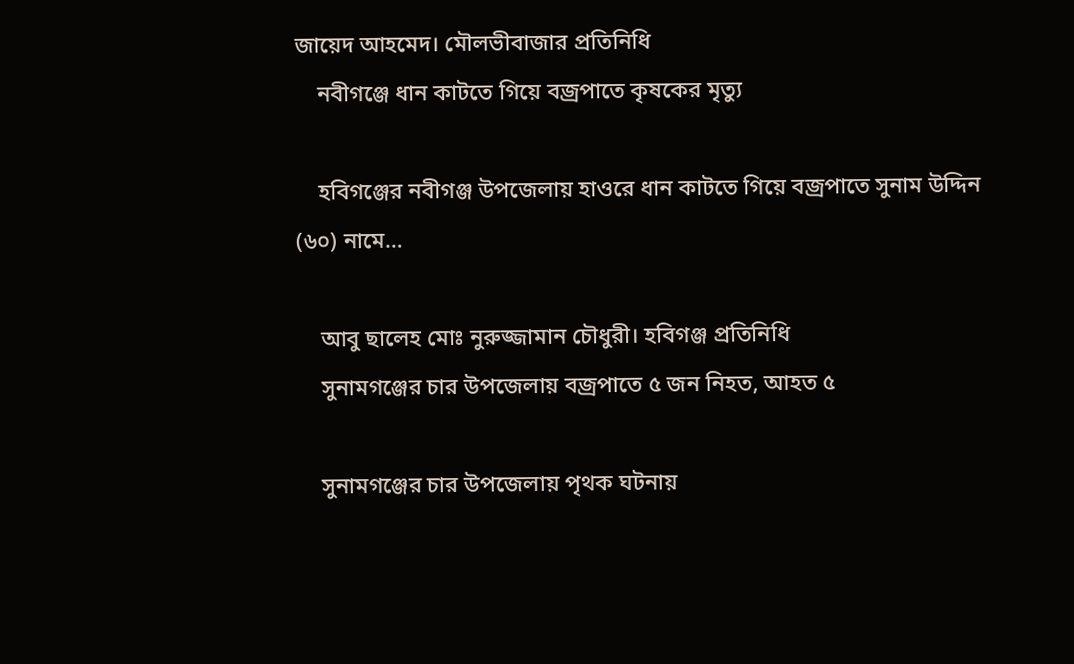জায়েদ আহমেদ। মৌলভীবাজার প্রতিনিধি
    নবীগঞ্জে ধান কাটতে গিয়ে বজ্রপাতে কৃষকের মৃত্যু

    হবিগঞ্জের নবীগঞ্জ উপজেলায় হাওরে ধান কাটতে গিয়ে বজ্রপাতে সুনাম উদ্দিন (৬০) নামে…

    আবু ছা‌লেহ মোঃ নুরুজ্জামান চৌধুরী। হবিগঞ্জ প্রতিনিধি
    সুনামগঞ্জের চার উপজেলায় বজ্রপাতে ৫ জন নিহত, আহত ৫

    সুনামগঞ্জের চার উপজেলায় পৃথক ঘটনায়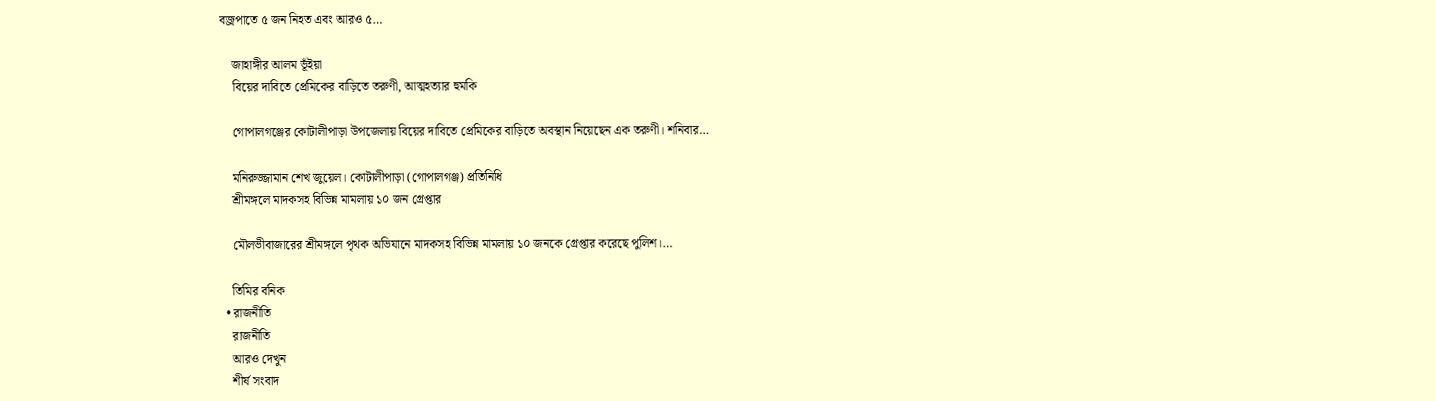বজ্রপাতে ৫ জন নিহত এবং আরও ৫…

    জাহাঙ্গীর আলম ভূঁইয়া
    বিয়ের দাবিতে প্রেমিকের বাড়িতে তরুণী, আত্মহত্যার হুমকি

    গোপালগঞ্জের কোটালীপাড়া উপজেলায় বিয়ের দাবিতে প্রেমিকের বাড়িতে অবস্থান নিয়েছেন এক তরুণী। শনিবার…

    মনিরুজ্জামান শেখ জুয়েল। কোটালীপাড়া (গোপালগঞ্জ) প্রতিনিধি
    শ্রীমঙ্গলে মাদকসহ বিভিন্ন মামলায় ১০ জন গ্রেপ্তার

    মৌলভীবাজারের শ্রীমঙ্গলে পৃথক অভিযানে মাদকসহ বিভিন্ন মামলায় ১০ জনকে গ্রেপ্তার করেছে পুলিশ।…

    তিমির বনিক
  • রাজনীতি
    রাজনীতি
    আরও দেখুন
    শীর্ষ সংবাদ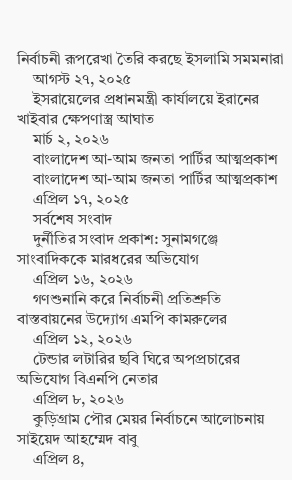নির্বাচনী রূপরেখা তৈরি করছে ইসলামি সমমনারা
    আগস্ট ২৭, ২০২৫
    ইসরায়েলের প্রধানমন্ত্রী কার্যালয়ে ইরানের খাইবার ক্ষেপণাস্ত্র আঘাত
    মার্চ ২, ২০২৬
    বাংলাদেশ আ-আম জনতা পার্টির আত্মপ্রকাশ
    বাংলাদেশ আ-আম জনতা পার্টির আত্মপ্রকাশ
    এপ্রিল ১৭, ২০২৫
    সর্বশেষ সংবাদ
    দুর্নীতির সংবাদ প্রকাশ: সুনামগঞ্জে সাংবাদিককে মারধরের অভিযোগ
    এপ্রিল ১৬, ২০২৬
    গণশুনানি করে নির্বাচনী প্রতিশ্রুতি বাস্তবায়নের উদ্যোগ এমপি কামরুলের
    এপ্রিল ১২, ২০২৬
    টেন্ডার লটারির ছবি ঘিরে অপপ্রচারের অভিযোগ বিএনপি নেতার
    এপ্রিল ৮, ২০২৬
    কুড়িগ্রাম পৌর মেয়র নির্বাচনে আলোচনায় সাইয়েদ আহম্মেদ বাবু
    এপ্রিল ৪,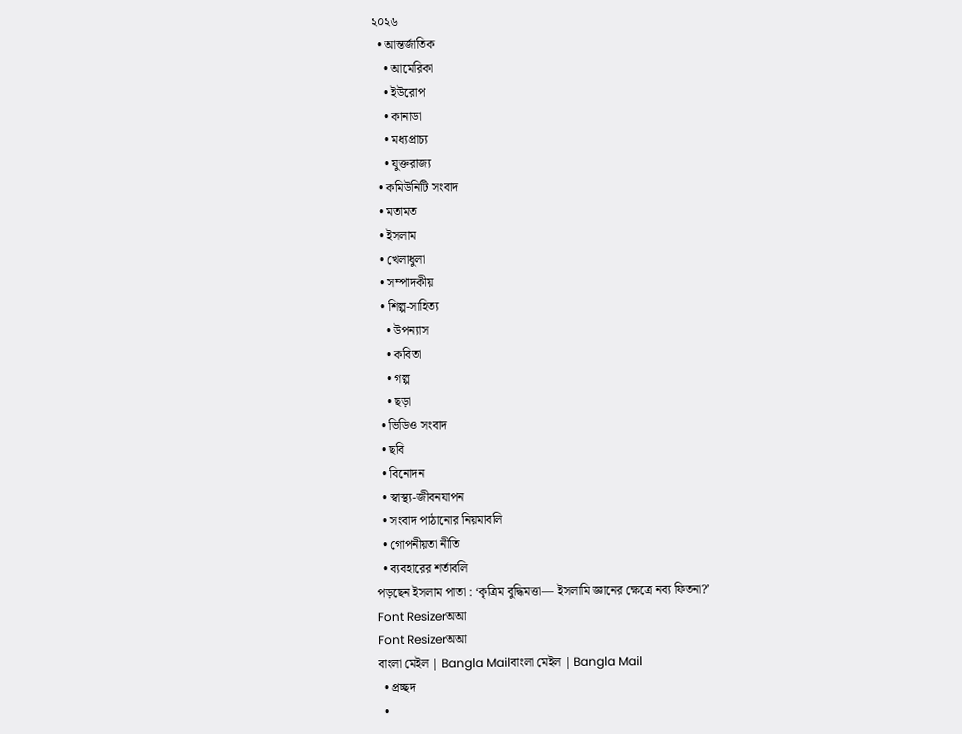২০২৬
  • আন্তর্জাতিক
    • আমেরিকা
    • ইউরোপ
    • কানাডা
    • মধ্যপ্রাচ্য
    • যুক্তরাজ্য
  • কমিউনিটি সংবাদ
  • মতামত
  • ইসলাম
  • খেলাধুলা
  • সম্পাদকীয়
  • শিল্প-সাহিত্য
    • উপন্যাস
    • কবিতা
    • গল্প
    • ছড়া
  • ভিডিও সংবাদ
  • ছবি
  • বিনোদন
  • স্বাস্থ্য-জীবনযাপন
  • সংবাদ পাঠানোর নিয়মাবলি
  • গোপনীয়তা নীতি
  • ব্যবহারের শর্তাবলি
পড়ছেন ইসলাম পাতা : ‘কৃত্রিম বুদ্ধিমত্তা— ইসলামি জ্ঞানের ক্ষেত্রে নব্য ফিতনা?’
Font Resizerঅআ
Font Resizerঅআ
বাংলা মেইল | Bangla Mailবাংলা মেইল | Bangla Mail
  • প্রচ্ছদ
  •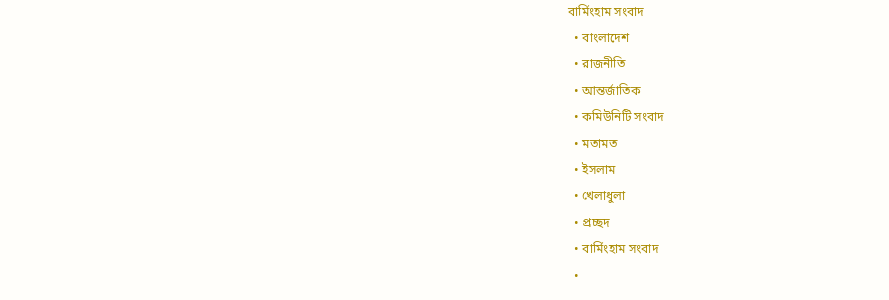বার্মিংহাম সংবাদ
  • বাংলাদেশ
  • রাজনীতি
  • আন্তর্জাতিক
  • কমিউনিটি সংবাদ
  • মতামত
  • ইসলাম
  • খেলাধুলা
  • প্রচ্ছদ
  • বার্মিংহাম সংবাদ
  •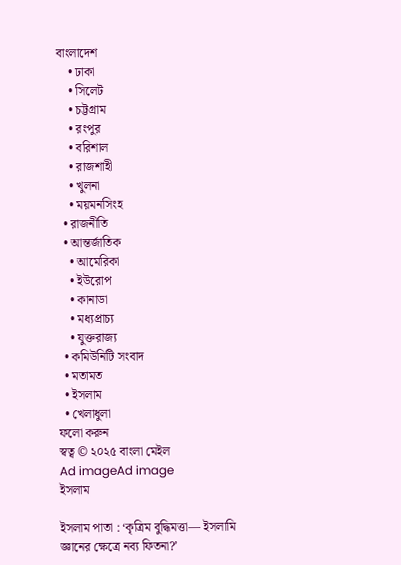বাংলাদেশ
    • ঢাকা
    • সিলেট
    • চট্টগ্রাম
    • রংপুর
    • বরিশাল
    • রাজশাহী
    • খুলনা
    • ময়মনসিংহ
  • রাজনীতি
  • আন্তর্জাতিক
    • আমেরিকা
    • ইউরোপ
    • কানাডা
    • মধ্যপ্রাচ্য
    • যুক্তরাজ্য
  • কমিউনিটি সংবাদ
  • মতামত
  • ইসলাম
  • খেলাধুলা
ফলো করুন
স্বত্ব © ২০২৫ বাংলা মেইল
Ad imageAd image
ইসলাম

ইসলাম পাতা : ‘কৃত্রিম বুদ্ধিমত্তা— ইসলামি জ্ঞানের ক্ষেত্রে নব্য ফিতনা?’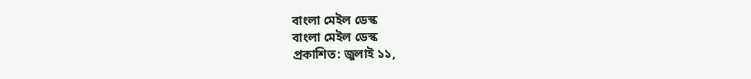বাংলা মেইল ডেস্ক
বাংলা মেইল ডেস্ক
প্রকাশিত: জুলাই ১১,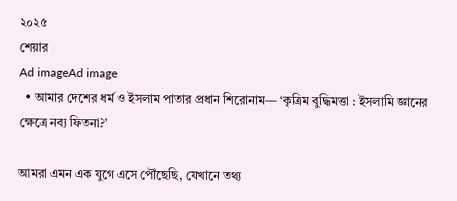২০২৫
শেয়ার
Ad imageAd image
  • আমার দেশের ধর্ম ও ইসলাম পাতার প্রধান শিরোনাম— ‘কৃত্রিম বুদ্ধিমত্তা : ইসলামি জ্ঞানের ক্ষেত্রে নব্য ফিতনা?’

আমরা এমন এক যুগে এসে পৌঁছেছি, যেখানে তথ্য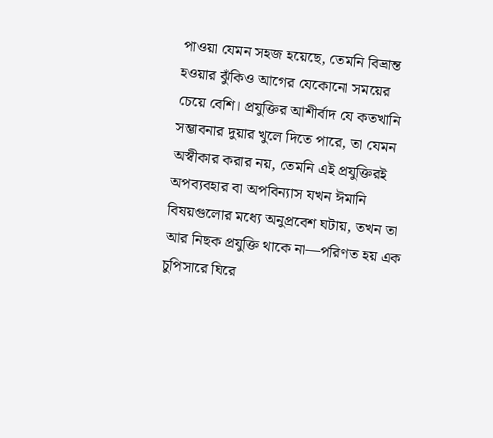পাওয়া যেমন সহজ হয়েছে, তেমনি বিভ্রান্ত হওয়ার ঝুঁকিও আগের যেকোনো সময়ের চেয়ে বেশি। প্রযুক্তির আশীর্বাদ যে কতখানি সম্ভাবনার দুয়ার খুলে দিতে পারে, তা যেমন অস্বীকার করার নয়, তেমনি এই প্রযুক্তিরই অপব্যবহার বা অপবিন্যাস যখন ঈমানি বিষয়গুলোর মধ্যে অনুপ্রবেশ ঘটায়, তখন তা আর নিছক প্রযুক্তি থাকে না—পরিণত হয় এক চুপিসারে ঘিরে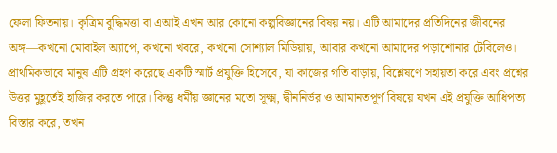ফেলা ফিতনায়। কৃত্রিম বুদ্ধিমত্তা বা এআই এখন আর কোনো কল্পবিজ্ঞানের বিষয় নয়। এটি আমাদের প্রতিদিনের জীবনের অঙ্গ—কখনো মোবাইল অ্যাপে, কখনো খবরে, কখনো সোশ্যাল মিডিয়ায়, আবার কখনো আমাদের পড়াশোনার টেবিলেও। প্রাথমিকভাবে মানুষ এটি গ্রহণ করেছে একটি স্মার্ট প্রযুক্তি হিসেবে, যা কাজের গতি বাড়ায়, বিশ্লেষণে সহায়তা করে এবং প্রশ্নের উত্তর মুহূর্তেই হাজির করতে পারে। কিন্তু ধর্মীয় জ্ঞানের মতো সূক্ষ্ম, দ্বীননির্ভর ও আমানতপূর্ণ বিষয়ে যখন এই প্রযুক্তি আধিপত্য বিস্তার করে, তখন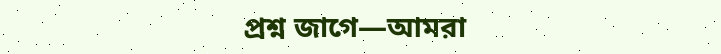প্রশ্ন জাগে—আমরা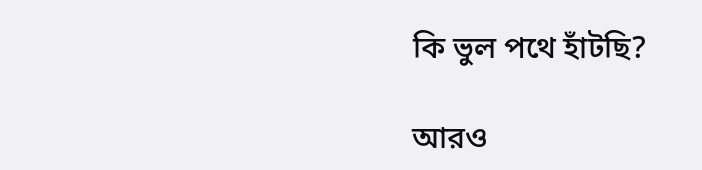কি ভুল পথে হাঁটছি?

আরও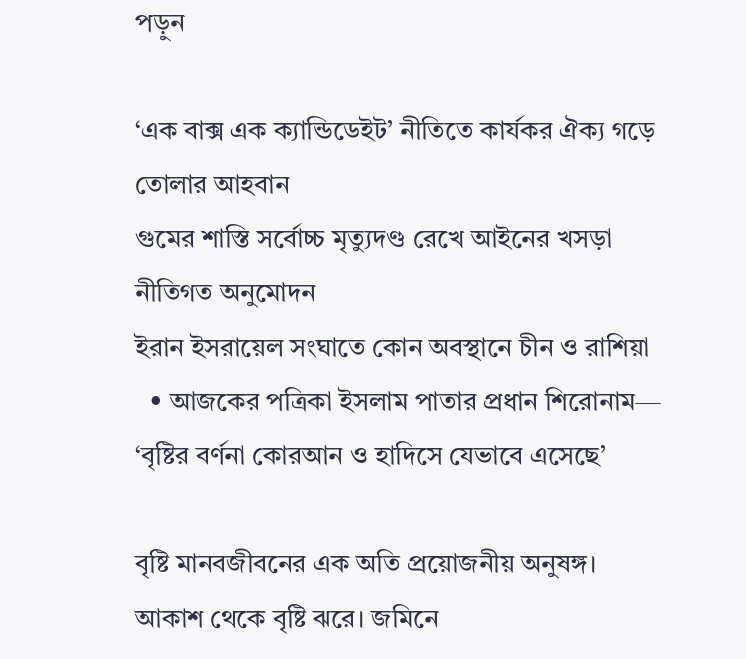পড়ুন

‘এক বাক্স এক ক্যান্ডিডেইট’ নীতিতে কার্যকর ঐক্য গড়ে তোলার আহবান
গুমের শাস্তি সর্বোচ্চ মৃত্যুদণ্ড রেখে আইনের খসড়া নীতিগত অনুমোদন
ইরান ইসরায়েল সংঘাতে কোন অবস্থানে চীন ও রাশিয়া
  • আজকের পত্রিকা ইসলাম পাতার প্রধান শিরোনাম— ‘বৃষ্টির বর্ণনা কোরআন ও হাদিসে যেভাবে এসেছে’

বৃষ্টি মানবজীবনের এক অতি প্রয়োজনীয় অনুষঙ্গ। আকাশ থেকে বৃষ্টি ঝরে। জমিনে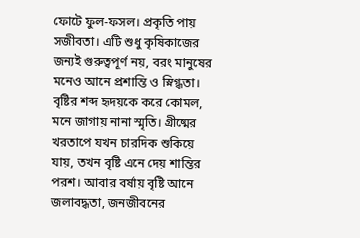ফোটে ফুল-ফসল। প্রকৃতি পায় সজীবতা। এটি শুধু কৃষিকাজের জন্যই গুরুত্বপূর্ণ নয়, বরং মানুষের মনেও আনে প্রশান্তি ও স্নিগ্ধতা। বৃষ্টির শব্দ হৃদয়কে করে কোমল, মনে জাগায় নানা স্মৃতি। গ্রীষ্মের খরতাপে যখন চারদিক শুকিয়ে যায়, তখন বৃষ্টি এনে দেয় শান্তির পরশ। আবার বর্ষায় বৃষ্টি আনে জলাবদ্ধতা, জনজীবনের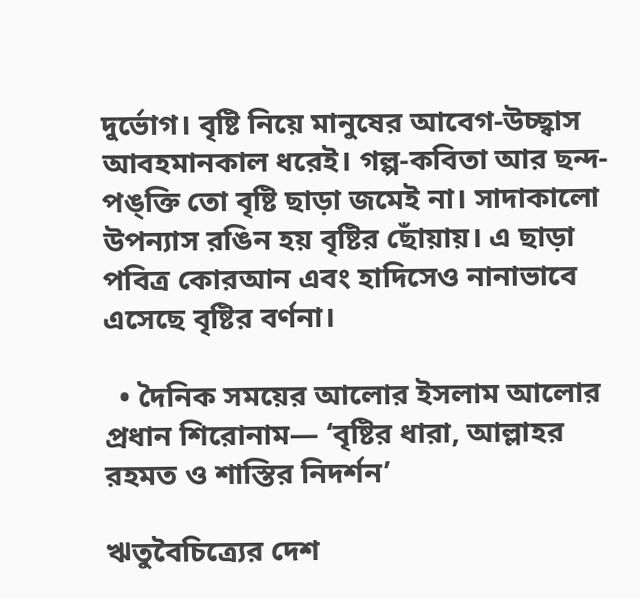দুর্ভোগ। বৃষ্টি নিয়ে মানুষের আবেগ-উচ্ছ্বাস আবহমানকাল ধরেই। গল্প-কবিতা আর ছন্দ-পঙ্‌ক্তি তো বৃষ্টি ছাড়া জমেই না। সাদাকালো উপন্যাস রঙিন হয় বৃষ্টির ছোঁয়ায়। এ ছাড়া পবিত্র কোরআন এবং হাদিসেও নানাভাবে এসেছে বৃষ্টির বর্ণনা।

  • দৈনিক সময়ের আলোর ইসলাম আলোর প্রধান শিরোনাম— ‘বৃষ্টির ধারা, আল্লাহর রহমত ও শাস্তির নিদর্শন’

ঋতুবৈচিত্র্যের দেশ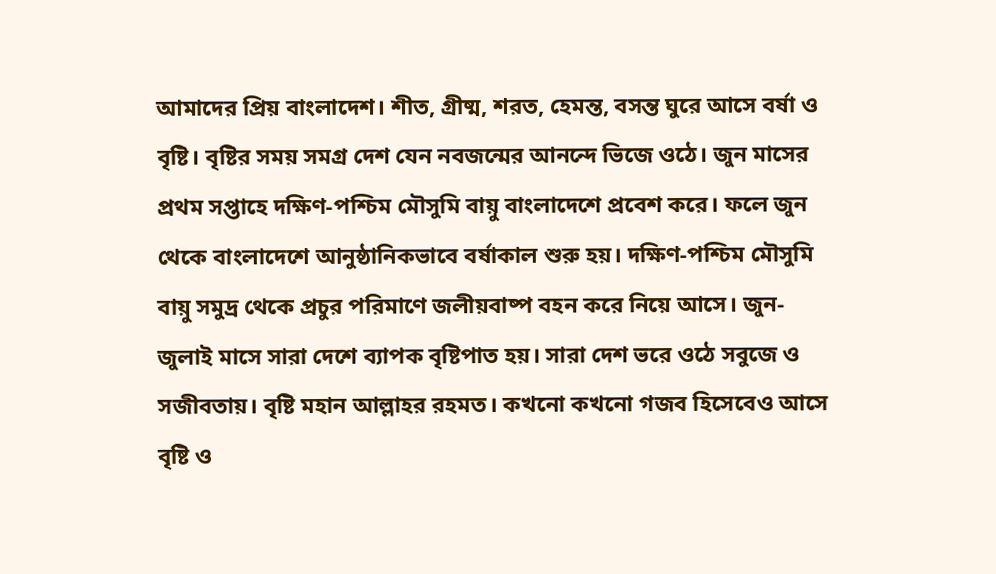আমাদের প্রিয় বাংলাদেশ। শীত, গ্রীষ্ম, শরত, হেমন্ত, বসন্ত ঘুরে আসে বর্ষা ও বৃষ্টি। বৃষ্টির সময় সমগ্র দেশ যেন নবজন্মের আনন্দে ভিজে ওঠে। জুন মাসের প্রথম সপ্তাহে দক্ষিণ-পশ্চিম মৌসুমি বায়ু বাংলাদেশে প্রবেশ করে। ফলে জুন থেকে বাংলাদেশে আনুষ্ঠানিকভাবে বর্ষাকাল শুরু হয়। দক্ষিণ-পশ্চিম মৌসুমি বায়ু সমুদ্র থেকে প্রচুর পরিমাণে জলীয়বাষ্প বহন করে নিয়ে আসে। জুন-জুলাই মাসে সারা দেশে ব্যাপক বৃষ্টিপাত হয়। সারা দেশ ভরে ওঠে সবুজে ও সজীবতায়। বৃষ্টি মহান আল্লাহর রহমত। কখনো কখনো গজব হিসেবেও আসে বৃষ্টি ও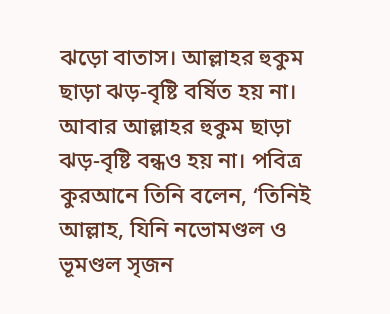ঝড়ো বাতাস। আল্লাহর হুকুম ছাড়া ঝড়-বৃষ্টি বর্ষিত হয় না। আবার আল্লাহর হুকুম ছাড়া ঝড়-বৃষ্টি বন্ধও হয় না। পবিত্র কুরআনে তিনি বলেন, ‘তিনিই আল্লাহ, যিনি নভোমণ্ডল ও ভূমণ্ডল সৃজন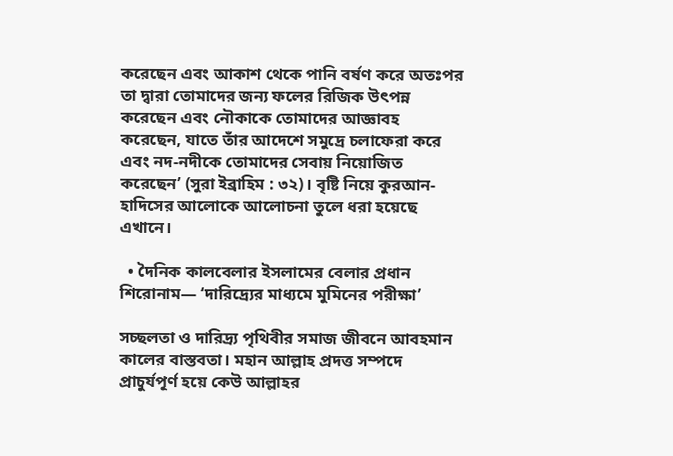করেছেন এবং আকাশ থেকে পানি বর্ষণ করে অতঃপর তা দ্বারা তোমাদের জন্য ফলের রিজিক উৎপন্ন করেছেন এবং নৌকাকে তোমাদের আজ্ঞাবহ করেছেন, যাতে তাঁর আদেশে সমুদ্রে চলাফেরা করে এবং নদ-নদীকে তোমাদের সেবায় নিয়োজিত করেছেন’ (সুরা ইব্রাহিম : ৩২)। বৃষ্টি নিয়ে কুরআন-হাদিসের আলোকে আলোচনা তুলে ধরা হয়েছে এখানে।

  • দৈনিক কালবেলার ইসলামের বেলার প্রধান শিরোনাম— ‘দারিদ্র্যের মাধ্যমে মুমিনের পরীক্ষা’

সচ্ছলতা ও দারিদ্র্য পৃথিবীর সমাজ জীবনে আবহমান কালের বাস্তবতা। মহান আল্লাহ প্রদত্ত সম্পদে প্রাচুর্যপূর্ণ হয়ে কেউ আল্লাহর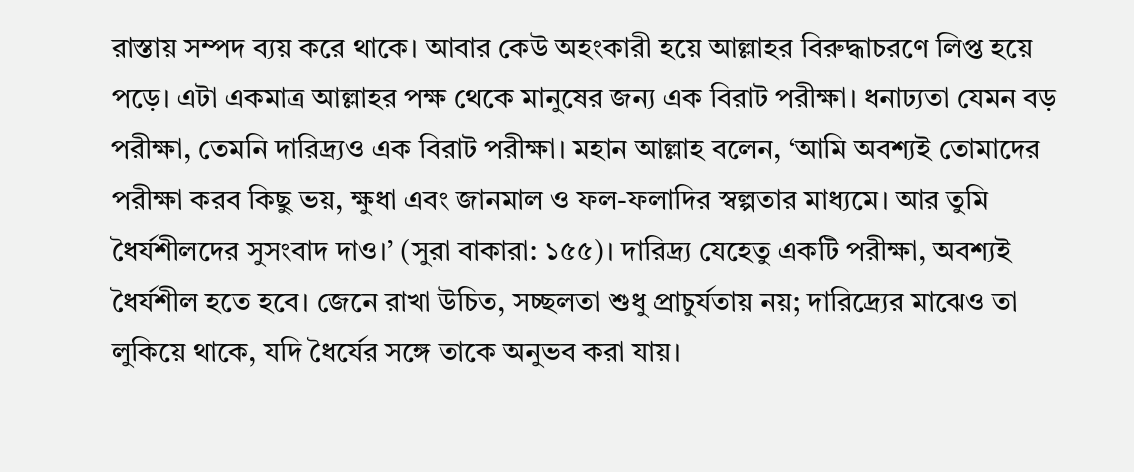রাস্তায় সম্পদ ব্যয় করে থাকে। আবার কেউ অহংকারী হয়ে আল্লাহর বিরুদ্ধাচরণে লিপ্ত হয়ে পড়ে। এটা একমাত্র আল্লাহর পক্ষ থেকে মানুষের জন্য এক বিরাট পরীক্ষা। ধনাঢ্যতা যেমন বড় পরীক্ষা, তেমনি দারিদ্র্যও এক বিরাট পরীক্ষা। মহান আল্লাহ বলেন, ‘আমি অবশ্যই তোমাদের পরীক্ষা করব কিছু ভয়, ক্ষুধা এবং জানমাল ও ফল-ফলাদির স্বল্পতার মাধ্যমে। আর তুমি ধৈর্যশীলদের সুসংবাদ দাও।’ (সুরা বাকারা: ১৫৫)। দারিদ্র্য যেহেতু একটি পরীক্ষা, অবশ্যই ধৈর্যশীল হতে হবে। জেনে রাখা উচিত, সচ্ছলতা শুধু প্রাচুর্যতায় নয়; দারিদ্র্যের মাঝেও তা লুকিয়ে থাকে, যদি ধৈর্যের সঙ্গে তাকে অনুভব করা যায়।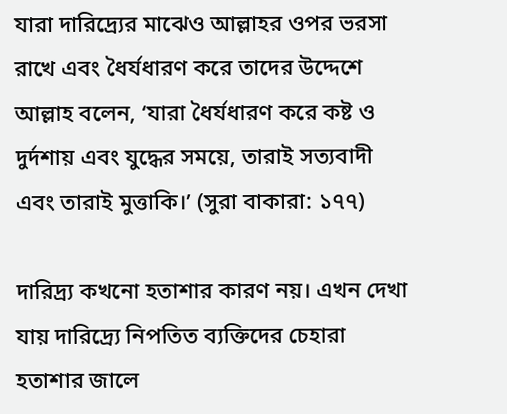যারা দারিদ্র্যের মাঝেও আল্লাহর ওপর ভরসা রাখে এবং ধৈর্যধারণ করে তাদের উদ্দেশে আল্লাহ বলেন, ‘যারা ধৈর্যধারণ করে কষ্ট ও দুর্দশায় এবং যুদ্ধের সময়ে, তারাই সত্যবাদী এবং তারাই মুত্তাকি।’ (সুরা বাকারা: ১৭৭)

দারিদ্র্য কখনো হতাশার কারণ নয়। এখন দেখা যায় দারিদ্র্যে নিপতিত ব্যক্তিদের চেহারা হতাশার জালে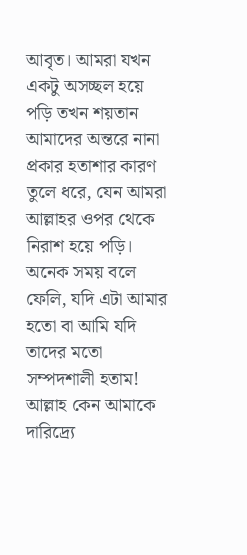আবৃত। আমরা যখন একটু অসচ্ছল হয়ে পড়ি তখন শয়তান আমাদের অন্তরে নানা প্রকার হতাশার কারণ তুলে ধরে, যেন আমরা আল্লাহর ওপর থেকে নিরাশ হয়ে পড়ি। অনেক সময় বলে ফেলি, যদি এটা আমার হতো বা আমি যদি তাদের মতো সম্পদশালী হতাম! আল্লাহ কেন আমাকে দারিদ্র্যে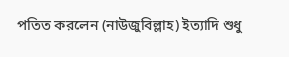পতিত করলেন (নাউজুবিল্লাহ) ইত্যাদি শুধু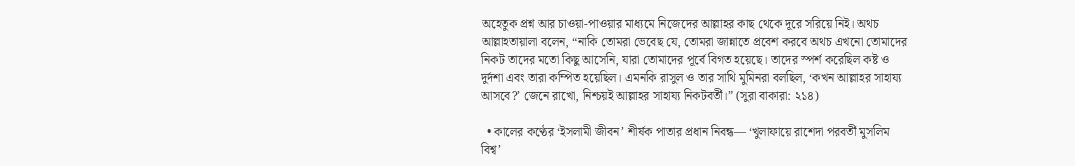অহেতুক প্রশ্ন আর চাওয়া-পাওয়ার মাধ্যমে নিজেদের আল্লাহর কাছ থেকে দূরে সরিয়ে নিই। অথচ আল্লাহতায়ালা বলেন, “নাকি তোমরা ভেবেছ যে, তোমরা জান্নাতে প্রবেশ করবে অথচ এখনো তোমাদের নিকট তাদের মতো কিছু আসেনি, যারা তোমাদের পূর্বে বিগত হয়েছে। তাদের স্পর্শ করেছিল কষ্ট ও দুর্দশা এবং তারা কম্পিত হয়েছিল। এমনকি রাসুল ও তার সাথি মুমিনরা বলছিল, ‘কখন আল্লাহর সাহায্য আসবে?’ জেনে রাখো, নিশ্চয়ই আল্লাহর সাহায্য নিকটবর্তী।” (সুরা বাকারা: ২১৪)

  • কালের কণ্ঠের ‘ইসলামী জীবন’ শীর্ষক পাতার প্রধান নিবন্ধ— ‘খুলাফায়ে রাশেদা পরবর্তী মুসলিম বিশ্ব’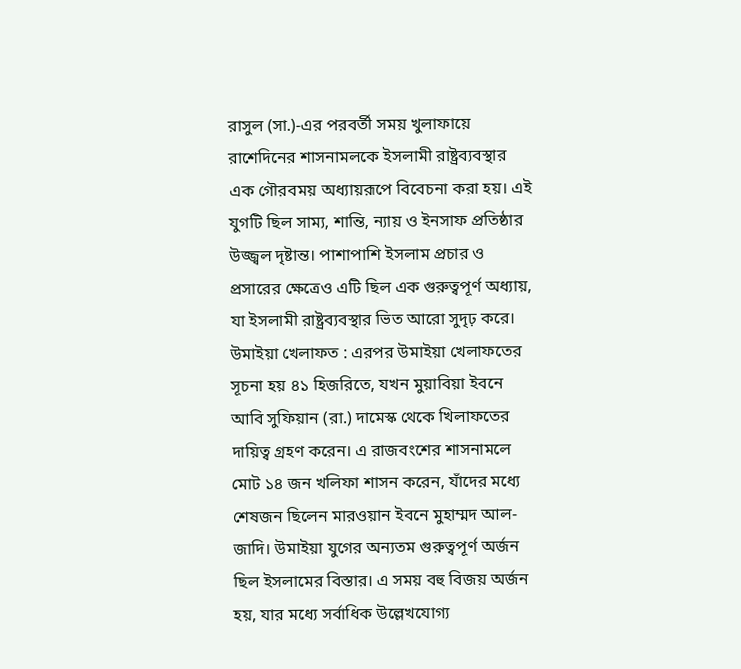রাসুল (সা.)-এর পরবর্তী সময় খুলাফায়ে রাশেদিনের শাসনামলকে ইসলামী রাষ্ট্রব্যবস্থার এক গৌরবময় অধ্যায়রূপে বিবেচনা করা হয়। এই যুগটি ছিল সাম্য, শান্তি, ন্যায় ও ইনসাফ প্রতিষ্ঠার উজ্জ্বল দৃষ্টান্ত। পাশাপাশি ইসলাম প্রচার ও প্রসারের ক্ষেত্রেও এটি ছিল এক গুরুত্বপূর্ণ অধ্যায়, যা ইসলামী রাষ্ট্রব্যবস্থার ভিত আরো সুদৃঢ় করে। উমাইয়া খেলাফত : এরপর উমাইয়া খেলাফতের সূচনা হয় ৪১ হিজরিতে, যখন মুয়াবিয়া ইবনে আবি সুফিয়ান (রা.) দামেস্ক থেকে খিলাফতের দায়িত্ব গ্রহণ করেন। এ রাজবংশের শাসনামলে মোট ১৪ জন খলিফা শাসন করেন, যাঁদের মধ্যে শেষজন ছিলেন মারওয়ান ইবনে মুহাম্মদ আল-জাদি। উমাইয়া যুগের অন্যতম গুরুত্বপূর্ণ অর্জন ছিল ইসলামের বিস্তার। এ সময় বহু বিজয় অর্জন হয়, যার মধ্যে সর্বাধিক উল্লেখযোগ্য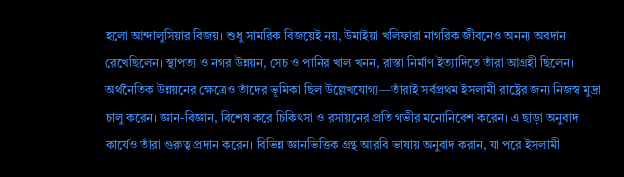হলো আন্দালুসিয়ার বিজয়। শুধু সামরিক বিজয়েই নয়, উমাইয়া খলিফারা নাগরিক জীবনেও অনন্য অবদান রেখেছিলেন। স্থাপত্য ও নগর উন্নয়ন, সেচ ও পানির খাল খনন, রাস্তা নির্মাণ ইত্যাদিতে তাঁরা আগ্রহী ছিলেন। অর্থনৈতিক উন্নয়নের ক্ষেত্রেও তাঁদের ভূমিকা ছিল উল্লেখযোগ্য—তাঁরাই সর্বপ্রথম ইসলামী রাষ্ট্রের জন্য নিজস্ব মুদ্রা চালু করেন। জ্ঞান-বিজ্ঞান, বিশেষ করে চিকিৎসা ও রসায়নের প্রতি গভীর মনোনিবেশ করেন। এ ছাড়া অনুবাদ কার্যেও তাঁরা গুরুত্ব প্রদান করেন। বিভিন্ন জ্ঞানভিত্তিক গ্রন্থ আরবি ভাষায় অনুবাদ করান, যা পরে ইসলামী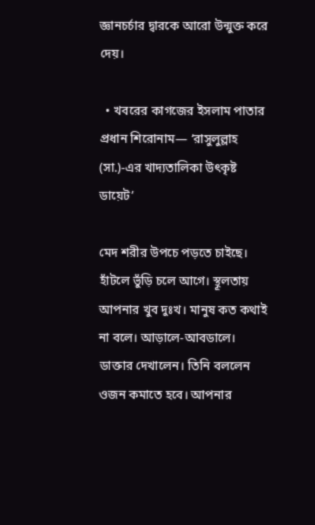জ্ঞানচর্চার দ্বারকে আরো উন্মুক্ত করে দেয়।

  • খবরের কাগজের ইসলাম পাতার প্রধান শিরোনাম— ‘রাসুলুল্লাহ (সা.)-এর খাদ্যতালিকা উৎকৃষ্ট ডায়েট’

মেদ শরীর উপচে পড়তে চাইছে। হাঁটলে ভুঁড়ি চলে আগে। স্থূলতায় আপনার খুব দুঃখ। মানুষ কত কথাই না বলে। আড়ালে-আবডালে। ডাক্তার দেখালেন। তিনি বললেন ওজন কমাতে হবে। আপনার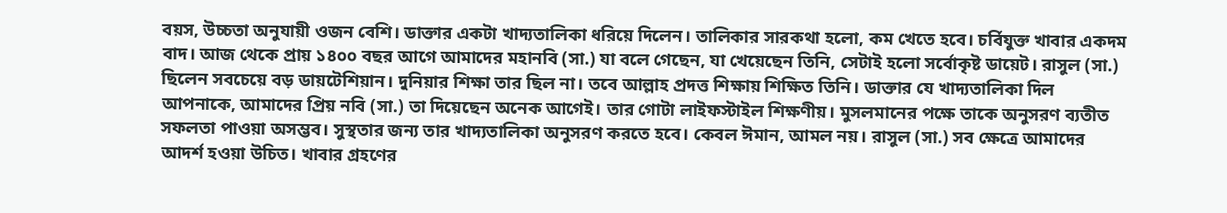বয়স, উচ্চতা অনুযায়ী ওজন বেশি। ডাক্তার একটা খাদ্যতালিকা ধরিয়ে দিলেন। তালিকার সারকথা হলো, কম খেতে হবে। চর্বিযুক্ত খাবার একদম বাদ। আজ থেকে প্রায় ১৪০০ বছর আগে আমাদের মহানবি (সা.) যা বলে গেছেন, যা খেয়েছেন তিনি, সেটাই হলো সর্বোকৃষ্ট ডায়েট। রাসুল (সা.) ছিলেন সবচেয়ে বড় ডায়টেশিয়ান। দুনিয়ার শিক্ষা তার ছিল না। তবে আল্লাহ প্রদত্ত শিক্ষায় শিক্ষিত তিনি। ডাক্তার যে খাদ্যতালিকা দিল আপনাকে, আমাদের প্রিয় নবি (সা.) তা দিয়েছেন অনেক আগেই। তার গোটা লাইফস্টাইল শিক্ষণীয়। মুসলমানের পক্ষে তাকে অনুসরণ ব্যতীত সফলতা পাওয়া অসম্ভব। সুস্থতার জন্য তার খাদ্যতালিকা অনুসরণ করতে হবে। কেবল ঈমান, আমল নয়। রাসুল (সা.) সব ক্ষেত্রে আমাদের আদর্শ হওয়া উচিত। খাবার গ্রহণের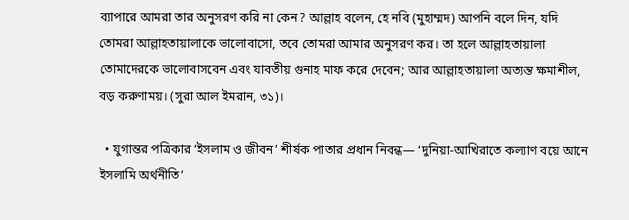ব্যাপারে আমরা তার অনুসরণ করি না কেন? আল্লাহ বলেন, হে নবি (মুহাম্মদ) আপনি বলে দিন, যদি তোমরা আল্লাহতায়ালাকে ভালোবাসো, তবে তোমরা আমার অনুসরণ কর। তা হলে আল্লাহতায়ালা তোমাদেরকে ভালোবাসবেন এবং যাবতীয় গুনাহ মাফ করে দেবেন; আর আল্লাহতায়ালা অত্যন্ত ক্ষমাশীল, বড় করুণাময়। (সুরা আল ইমরান, ৩১)।

  • যুগান্তর পত্রিকার ‘ইসলাম ও জীবন’ শীর্ষক পাতার প্রধান নিবন্ধ— ‘দুনিয়া-আখিরাতে কল্যাণ বয়ে আনে ইসলামি অর্থনীতি’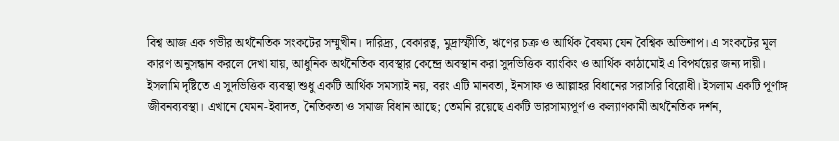বিশ্ব আজ এক গভীর অর্থনৈতিক সংকটের সম্মুখীন। দারিদ্র্য, বেকারত্ব, মুদ্রাস্ফীতি, ঋণের চক্র ও আর্থিক বৈষম্য যেন বৈশ্বিক অভিশাপ। এ সংকটের মূল কারণ অনুসন্ধান করলে দেখা যায়, আধুনিক অর্থনৈতিক ব্যবস্থার কেন্দ্রে অবস্থান করা সুদভিত্তিক ব্যাংকিং ও আর্থিক কাঠামোই এ বিপর্যয়ের জন্য দায়ী। ইসলামি দৃষ্টিতে এ সুদভিত্তিক ব্যবস্থা শুধু একটি আর্থিক সমস্যাই নয়, বরং এটি মানবতা, ইনসাফ ও আল্লাহর বিধানের সরাসরি বিরোধী। ইসলাম একটি পূর্ণাঙ্গ জীবনব্যবস্থা। এখানে যেমন-ইবাদত, নৈতিকতা ও সমাজ বিধান আছে; তেমনি রয়েছে একটি ভারসাম্যপূর্ণ ও কল্যাণকামী অর্থনৈতিক দর্শন,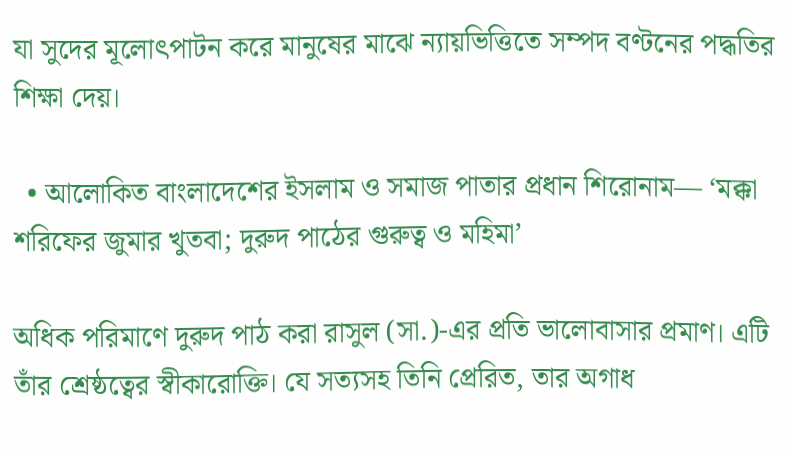যা সুদের মূলোৎপাটন করে মানুষের মাঝে ন্যায়ভিত্তিতে সম্পদ বণ্টনের পদ্ধতির শিক্ষা দেয়।

  • আলোকিত বাংলাদেশের ইসলাম ও সমাজ পাতার প্রধান শিরোনাম— ‘মক্কা শরিফের জুমার খুতবা; দুরুদ পাঠের গুরুত্ব ও মহিমা’

অধিক পরিমাণে দুরুদ পাঠ করা রাসুল (সা.)-এর প্রতি ভালোবাসার প্রমাণ। এটি তাঁর শ্রেষ্ঠত্বের স্বীকারোক্তি। যে সত্যসহ তিনি প্রেরিত, তার অগাধ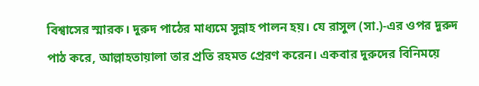বিশ্বাসের স্মারক। দুরুদ পাঠের মাধ্যমে সুন্নাহ পালন হয়। যে রাসুল (সা.)-এর ওপর দুরুদ পাঠ করে, আল্লাহতায়ালা তার প্রতি রহমত প্রেরণ করেন। একবার দুরুদের বিনিময়ে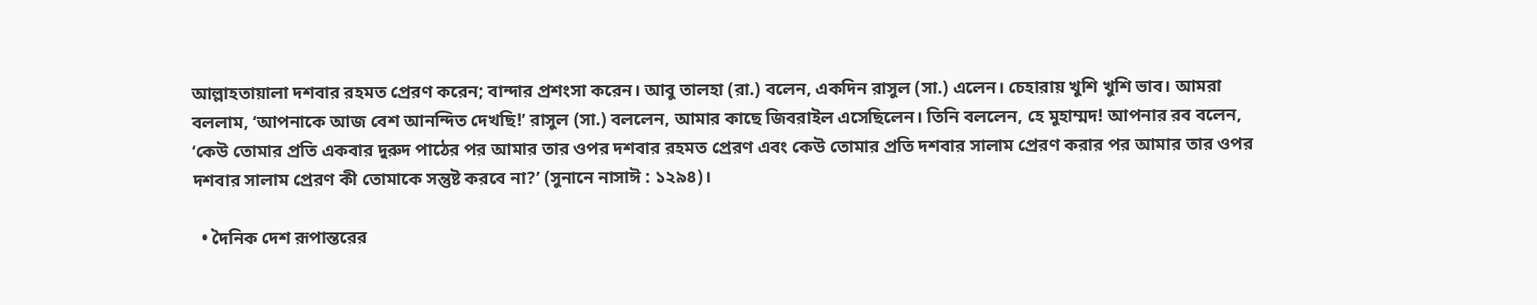আল্লাহতায়ালা দশবার রহমত প্রেরণ করেন; বান্দার প্রশংসা করেন। আবু তালহা (রা.) বলেন, একদিন রাসুল (সা.) এলেন। চেহারায় খুশি খুশি ভাব। আমরা বললাম, ‘আপনাকে আজ বেশ আনন্দিত দেখছি!’ রাসুল (সা.) বললেন, আমার কাছে জিবরাইল এসেছিলেন। তিনি বললেন, হে মুহাম্মদ! আপনার রব বলেন, ‘কেউ তোমার প্রতি একবার দুরুদ পাঠের পর আমার তার ওপর দশবার রহমত প্রেরণ এবং কেউ তোমার প্রতি দশবার সালাম প্রেরণ করার পর আমার তার ওপর দশবার সালাম প্রেরণ কী তোমাকে সন্তুষ্ট করবে না?’ (সুনানে নাসাঈ : ১২৯৪)।

  • দৈনিক দেশ রূপান্তরের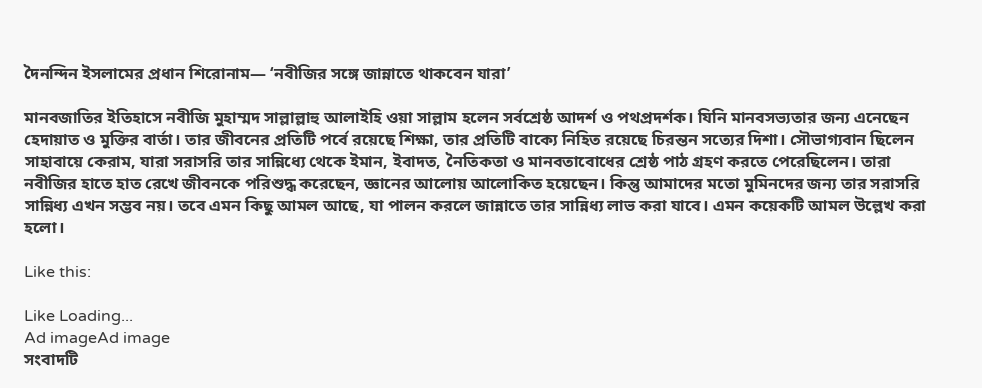দৈনন্দিন ইসলামের প্রধান শিরোনাম— ‘নবীজির সঙ্গে জান্নাতে থাকবেন যারা’

মানবজাতির ইতিহাসে নবীজি মুহাম্মদ সাল্লাল্লাহু আলাইহি ওয়া সাল্লাম হলেন সর্বশ্রেষ্ঠ আদর্শ ও পথপ্রদর্শক। যিনি মানবসভ্যতার জন্য এনেছেন হেদায়াত ও মুক্তির বার্তা। তার জীবনের প্রতিটি পর্বে রয়েছে শিক্ষা, তার প্রতিটি বাক্যে নিহিত রয়েছে চিরন্তন সত্যের দিশা। সৌভাগ্যবান ছিলেন সাহাবায়ে কেরাম, যারা সরাসরি তার সান্নিধ্যে থেকে ইমান, ইবাদত, নৈতিকতা ও মানবতাবোধের শ্রেষ্ঠ পাঠ গ্রহণ করতে পেরেছিলেন। তারা নবীজির হাতে হাত রেখে জীবনকে পরিশুদ্ধ করেছেন, জ্ঞানের আলোয় আলোকিত হয়েছেন। কিন্তু আমাদের মতো মুমিনদের জন্য তার সরাসরি সান্নিধ্য এখন সম্ভব নয়। তবে এমন কিছু আমল আছে, যা পালন করলে জান্নাতে তার সান্নিধ্য লাভ করা যাবে। এমন কয়েকটি আমল উল্লেখ করা হলো।

Like this:

Like Loading...
Ad imageAd image
সংবাদটি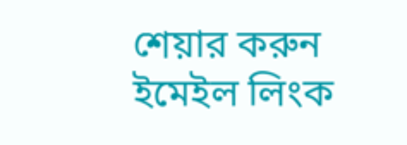শেয়ার করুন
ইমেইল লিংক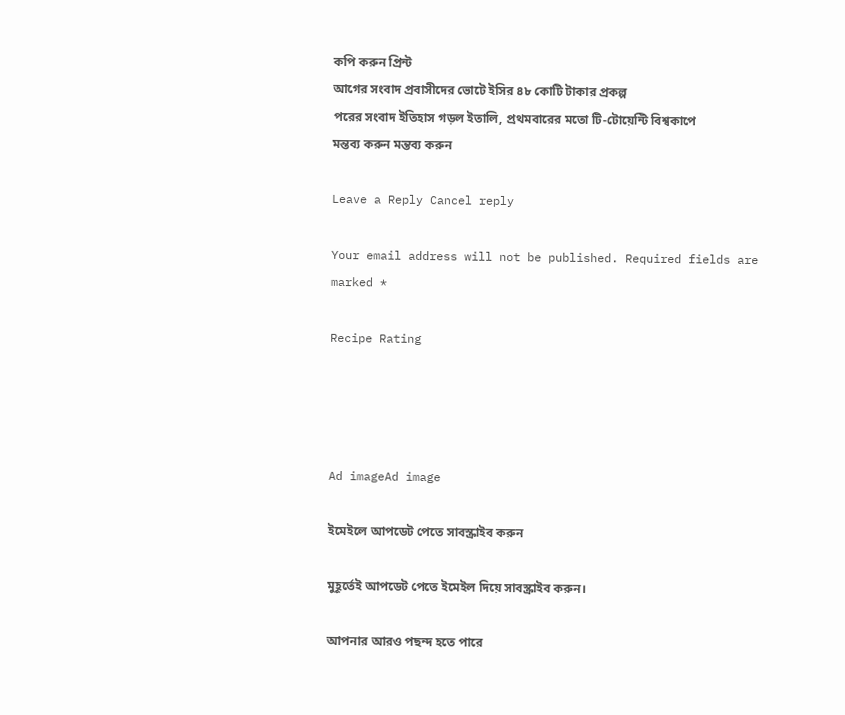কপি করুন প্রিন্ট
আগের সংবাদ প্রবাসীদের ভোটে ইসির ৪৮ কোটি টাকার প্রকল্প
পরের সংবাদ ইতিহাস গড়ল ইতালি, প্রথমবারের মতো টি-টোয়েন্টি বিশ্বকাপে
মন্তব্য করুন মন্তব্য করুন

Leave a Reply Cancel reply

Your email address will not be published. Required fields are marked *

Recipe Rating




Ad imageAd image

ইমেইলে আপডেট পেতে সাবস্ক্রাইব করুন

মুহূর্তেই আপডেট পেতে ইমেইল দিয়ে সাবস্ক্রাইব করুন।

আপনার আরও পছন্দ হতে পারে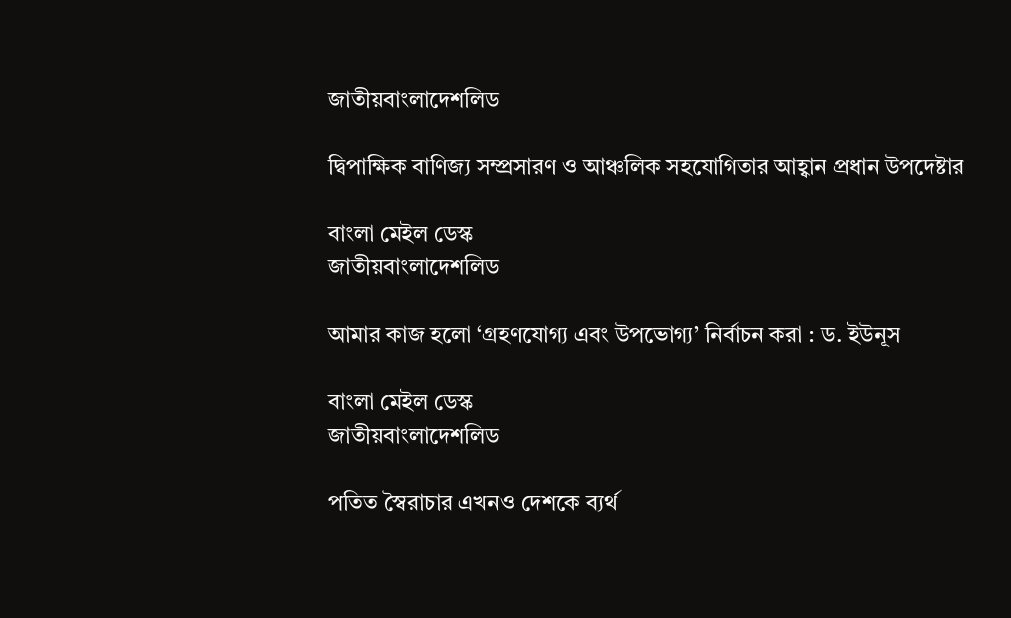জাতীয়বাংলাদেশলিড

দ্বিপাক্ষিক বাণিজ্য সম্প্রসারণ ও আঞ্চলিক সহযোগিতার আহ্বান প্রধান উপদেষ্টার

বাংলা মেইল ডেস্ক
জাতীয়বাংলাদেশলিড

আমার কাজ হলো ‘গ্রহণযোগ্য এবং উপভোগ্য’ নির্বাচন করা : ড. ইউনূস

বাংলা মেইল ডেস্ক
জাতীয়বাংলাদেশলিড

পতিত স্বৈরাচার এখনও দেশকে ব্যর্থ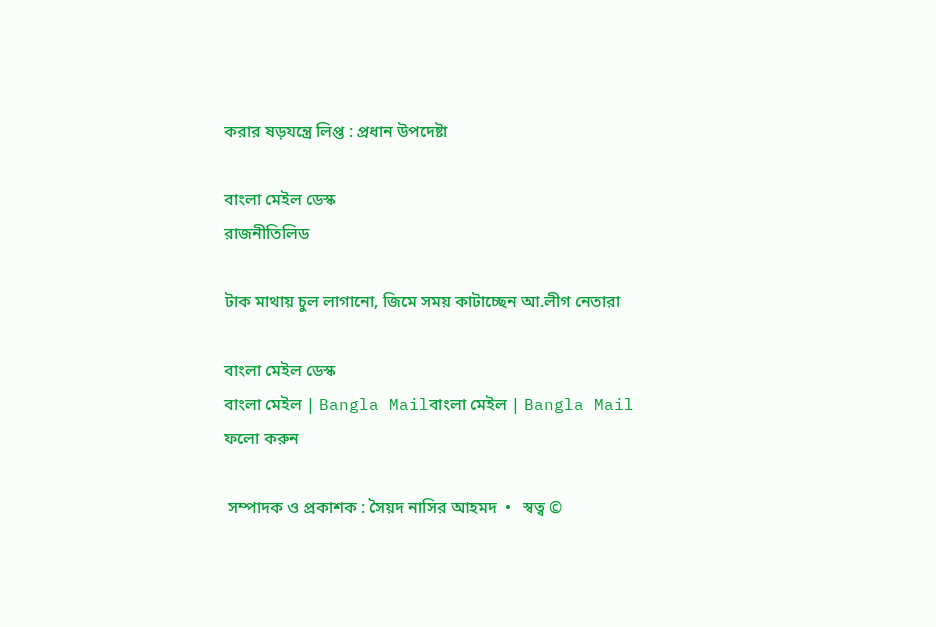করার ষড়যন্ত্রে লিপ্ত : প্রধান উপদেষ্টা

বাংলা মেইল ডেস্ক
রাজনীতিলিড

টাক মাথায় চুল লাগানো, জিমে সময় কাটাচ্ছেন আ.লীগ নেতারা

বাংলা মেইল ডেস্ক
বাংলা মেইল | Bangla Mailবাংলা মেইল | Bangla Mail
ফলো করুন

 সম্পাদক ও প্রকাশক : সৈয়দ নাসির আহমদ  •   স্বত্ব ©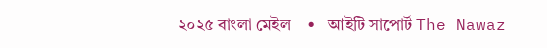২০২৫ বাংলা মেইল    •   আইটি সাপোর্ট The Nawaz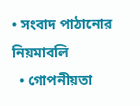• সংবাদ পাঠানোর নিয়মাবলি
  • গোপনীয়তা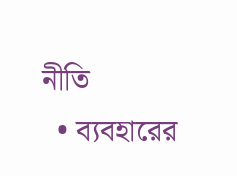নীতি
  • ব্যবহারের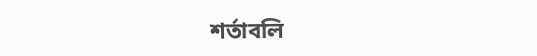শর্তাবলি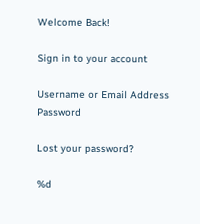Welcome Back!

Sign in to your account

Username or Email Address
Password

Lost your password?

%d